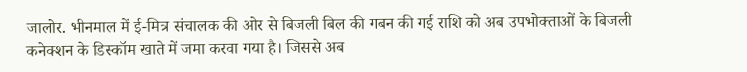जालोर. भीनमाल में ई-मित्र संचालक की ओर से बिजली बिल की गबन की गई राशि को अब उपभोक्ताओं के बिजली कनेक्शन के डिस्कॉम खाते में जमा करवा गया है। जिससे अब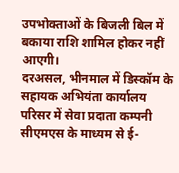उपभोक्ताओं के बिजली बिल में बकाया राशि शामिल होकर नहीं आएगी।
दरअसल, भीनमाल में डिस्कॉम के सहायक अभियंता कार्यालय परिसर में सेवा प्रदाता कम्पनी सीएमएस के माध्यम से ई-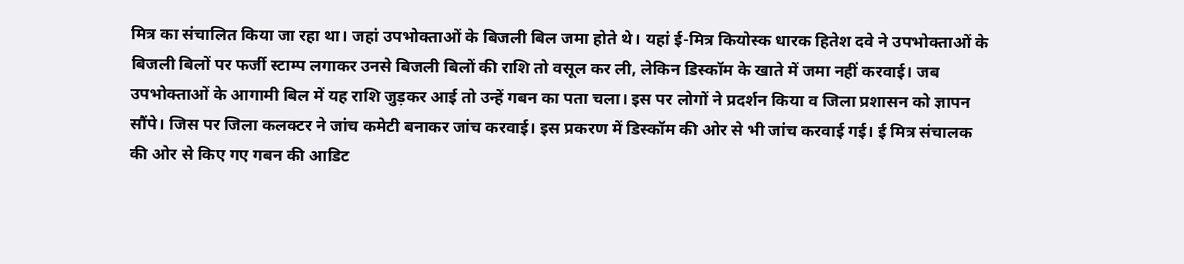मित्र का संचालित किया जा रहा था। जहां उपभोक्ताओं के बिजली बिल जमा होते थे। यहां ई-मित्र कियोस्क धारक हितेश दवे ने उपभोक्ताओं के बिजली बिलों पर फर्जी स्टाम्प लगाकर उनसे बिजली बिलों की राशि तो वसूल कर ली, लेकिन डिस्कॉम के खाते में जमा नहीं करवाई। जब उपभोक्ताओं के आगामी बिल में यह राशि जुड़कर आई तो उन्हें गबन का पता चला। इस पर लोगों ने प्रदर्शन किया व जिला प्रशासन को ज्ञापन सौंपे। जिस पर जिला कलक्टर ने जांच कमेटी बनाकर जांच करवाई। इस प्रकरण में डिस्कॉम की ओर से भी जांच करवाई गई। ई मित्र संचालक की ओर से किए गए गबन की आडिट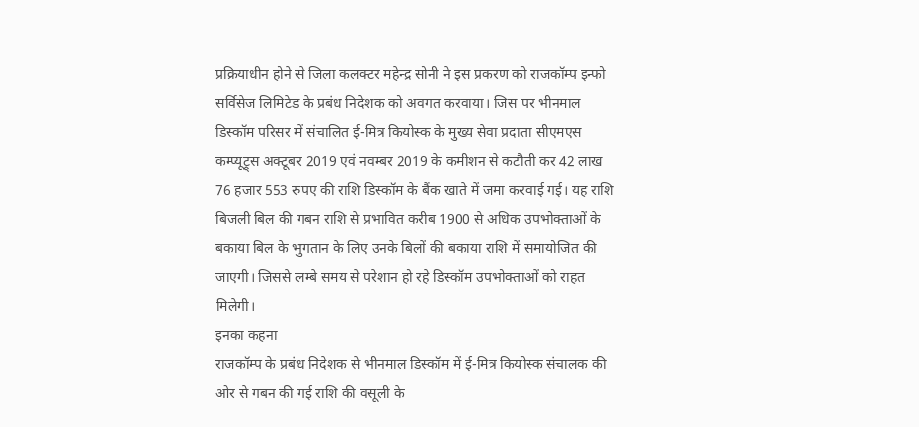प्रक्रियाधीन होने से जिला कलक्टर महेन्द्र सोनी ने इस प्रकरण को राजकॉम्प इन्फो सर्विसेज लिमिटेड के प्रबंध निदेशक को अवगत करवाया। जिस पर भीनमाल डिस्कॉम परिसर में संचालित ई-मित्र कियोस्क के मुख्य सेवा प्रदाता सीएमएस कम्प्यूट्र्स अक्टूबर 2019 एवं नवम्बर 2019 के कमीशन से कटौती कर 42 लाख 76 हजार 553 रुपए की राशि डिस्कॉम के बैंक खाते में जमा करवाई गई। यह राशि बिजली बिल की गबन राशि से प्रभावित करीब 1900 से अधिक उपभोक्ताओं के बकाया बिल के भुगतान के लिए उनके बिलों की बकाया राशि में समायोजित की जाएगी। जिससे लम्बे समय से परेशान हो रहे डिस्कॉम उपभोक्ताओं को राहत मिलेगी।
इनका कहना
राजकॉम्प के प्रबंध निदेशक से भीनमाल डिस्कॉम में ई-मित्र कियोस्क संचालक की ओर से गबन की गई राशि की वसूली के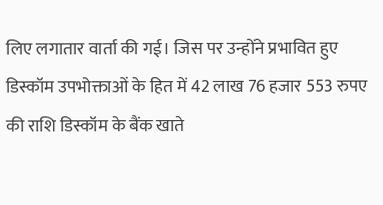लिए लगातार वार्ता की गई। जिस पर उन्होंने प्रभावित हुए डिस्कॉम उपभोक्ताओं के हित में 42 लाख 76 हजार 553 रुपए की राशि डिस्कॉम के बैंक खाते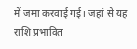में जमा करवाई गई। जहां से यह राशि प्रभावित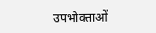उपभोक्ताओं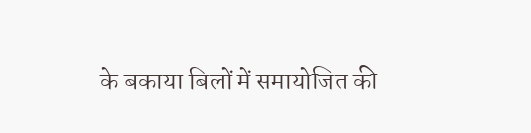के बकाया बिलों में समायोजित की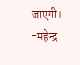जाएगी।
-महेन्द्र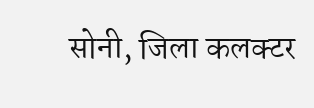सोनी, जिला कलक्टर